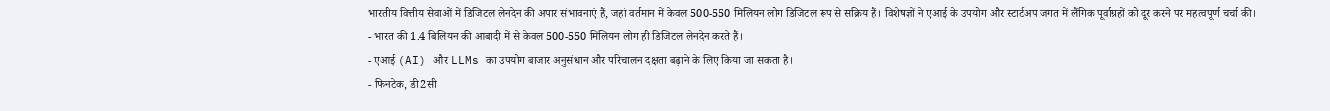भारतीय वित्तीय सेवाओं में डिजिटल लेनदेन की अपार संभावनाएं हैं, जहां वर्तमान में केवल 500-550 मिलियन लोग डिजिटल रूप से सक्रिय हैं। विशेषज्ञों ने एआई के उपयोग और स्टार्टअप जगत में लैंगिक पूर्वाग्रहों को दूर करने पर महत्वपूर्ण चर्चा की।
- भारत की 1.4 बिलियन की आबादी में से केवल 500-550 मिलियन लोग ही डिजिटल लेनदेन करते हैं।
- एआई (AI) और LLMs का उपयोग बाजार अनुसंधान और परिचालन दक्षता बढ़ाने के लिए किया जा सकता है।
- फिनटेक, डी2सी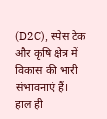(D2C), स्पेस टेक और कृषि क्षेत्र में विकास की भारी संभावनाएं हैं।
हाल ही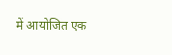में आयोजित एक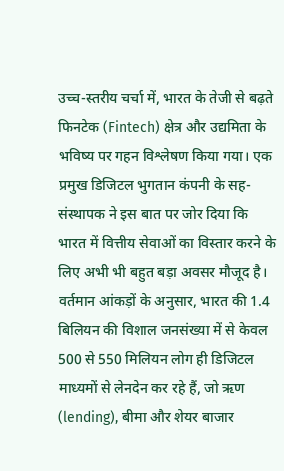उच्च-स्तरीय चर्चा में, भारत के तेजी से बढ़ते फिनटेक (Fintech) क्षेत्र और उद्यमिता के भविष्य पर गहन विश्लेषण किया गया। एक प्रमुख डिजिटल भुगतान कंपनी के सह-संस्थापक ने इस बात पर जोर दिया कि भारत में वित्तीय सेवाओं का विस्तार करने के लिए अभी भी बहुत बड़ा अवसर मौजूद है। वर्तमान आंकड़ों के अनुसार, भारत की 1.4 बिलियन की विशाल जनसंख्या में से केवल 500 से 550 मिलियन लोग ही डिजिटल माध्यमों से लेनदेन कर रहे हैं, जो ऋण (lending), बीमा और शेयर बाजार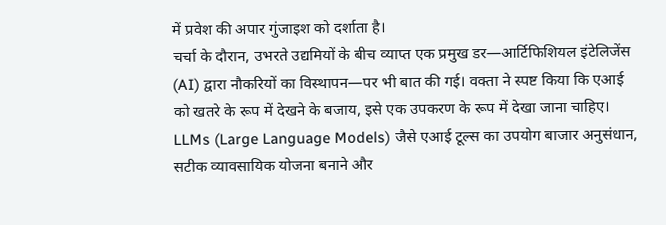में प्रवेश की अपार गुंजाइश को दर्शाता है।
चर्चा के दौरान, उभरते उद्यमियों के बीच व्याप्त एक प्रमुख डर—आर्टिफिशियल इंटेलिजेंस (AI) द्वारा नौकरियों का विस्थापन—पर भी बात की गई। वक्ता ने स्पष्ट किया कि एआई को खतरे के रूप में देखने के बजाय, इसे एक उपकरण के रूप में देखा जाना चाहिए। LLMs (Large Language Models) जैसे एआई टूल्स का उपयोग बाजार अनुसंधान, सटीक व्यावसायिक योजना बनाने और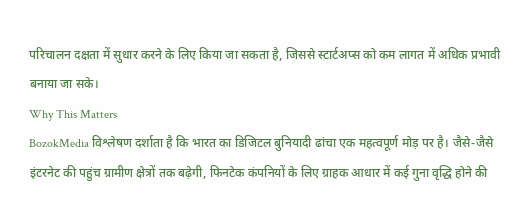परिचालन दक्षता में सुधार करने के लिए किया जा सकता है, जिससे स्टार्टअप्स को कम लागत में अधिक प्रभावी बनाया जा सके।
Why This Matters
BozokMedia विश्लेषण दर्शाता है कि भारत का डिजिटल बुनियादी ढांचा एक महत्वपूर्ण मोड़ पर है। जैसे-जैसे इंटरनेट की पहुंच ग्रामीण क्षेत्रों तक बढ़ेगी, फिनटेक कंपनियों के लिए ग्राहक आधार में कई गुना वृद्धि होने की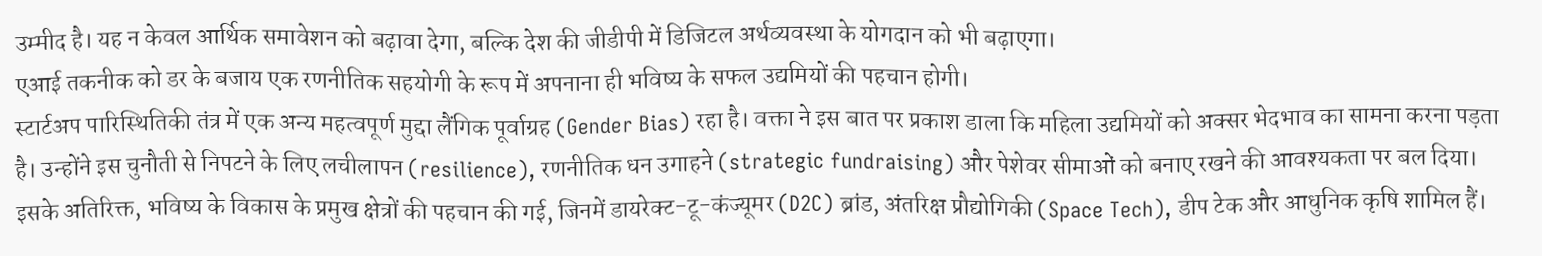उम्मीद है। यह न केवल आर्थिक समावेशन को बढ़ावा देगा, बल्कि देश की जीडीपी में डिजिटल अर्थव्यवस्था के योगदान को भी बढ़ाएगा।
एआई तकनीक को डर के बजाय एक रणनीतिक सहयोगी के रूप में अपनाना ही भविष्य के सफल उद्यमियों की पहचान होगी।
स्टार्टअप पारिस्थितिकी तंत्र में एक अन्य महत्वपूर्ण मुद्दा लैंगिक पूर्वाग्रह (Gender Bias) रहा है। वक्ता ने इस बात पर प्रकाश डाला कि महिला उद्यमियों को अक्सर भेदभाव का सामना करना पड़ता है। उन्होंने इस चुनौती से निपटने के लिए लचीलापन (resilience), रणनीतिक धन उगाहने (strategic fundraising) और पेशेवर सीमाओं को बनाए रखने की आवश्यकता पर बल दिया।
इसके अतिरिक्त, भविष्य के विकास के प्रमुख क्षेत्रों की पहचान की गई, जिनमें डायरेक्ट-टू-कंज्यूमर (D2C) ब्रांड, अंतरिक्ष प्रौद्योगिकी (Space Tech), डीप टेक और आधुनिक कृषि शामिल हैं।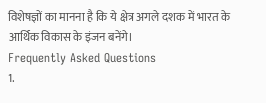विशेषज्ञों का मानना है कि ये क्षेत्र अगले दशक में भारत के आर्थिक विकास के इंजन बनेंगे।
Frequently Asked Questions
1.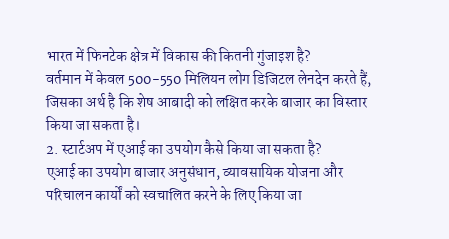भारत में फिनटेक क्षेत्र में विकास की कितनी गुंजाइश है?
वर्तमान में केवल 500-550 मिलियन लोग डिजिटल लेनदेन करते हैं, जिसका अर्थ है कि शेष आबादी को लक्षित करके बाजार का विस्तार किया जा सकता है।
2. स्टार्टअप में एआई का उपयोग कैसे किया जा सकता है?
एआई का उपयोग बाजार अनुसंधान, व्यावसायिक योजना और परिचालन कार्यों को स्वचालित करने के लिए किया जा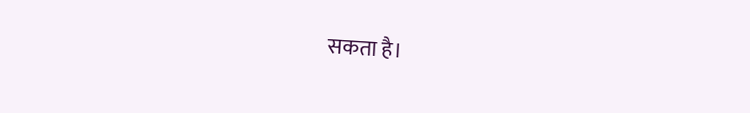सकता है।